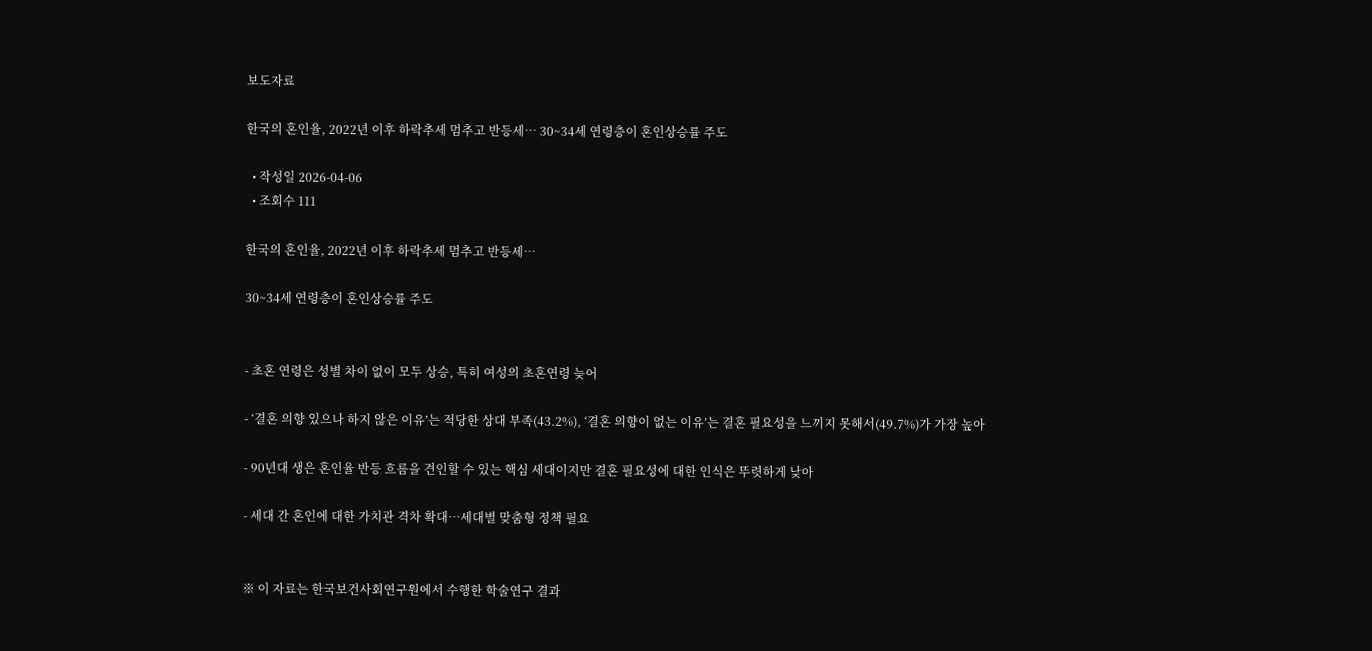보도자료

한국의 혼인율, 2022년 이후 하락추세 멈추고 반등세… 30~34세 연령층이 혼인상승률 주도

  • 작성일 2026-04-06
  • 조회수 111

한국의 혼인율, 2022년 이후 하락추세 멈추고 반등세…

30~34세 연령층이 혼인상승률 주도


- 초혼 연령은 성별 차이 없이 모두 상승, 특히 여성의 초혼연령 늦어

- ‘결혼 의향 있으나 하지 않은 이유’는 적당한 상대 부족(43.2%), ‘결혼 의향이 없는 이유’는 결혼 필요성을 느끼지 못해서(49.7%)가 가장 높아

- 90년대 생은 혼인율 반등 흐름을 견인할 수 있는 핵심 세대이지만 결혼 필요성에 대한 인식은 뚜렷하게 낮아

- 세대 간 혼인에 대한 가치관 격차 확대…세대별 맞춤형 정책 필요


※ 이 자료는 한국보건사회연구원에서 수행한 학술연구 결과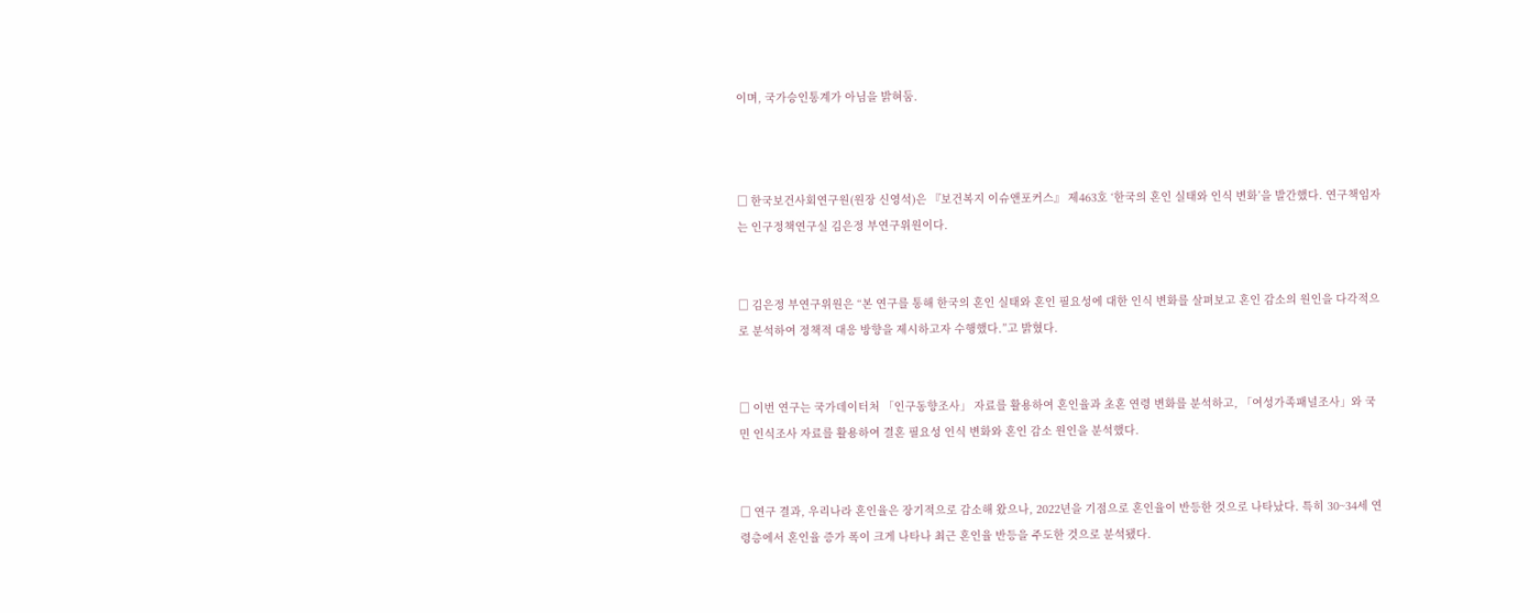이며, 국가승인통계가 아님을 밝혀둠.



□ 한국보건사회연구원(원장 신영석)은 『보건복지 이슈앤포커스』 제463호 ‘한국의 혼인 실태와 인식 변화’을 발간했다. 연구책임자는 인구정책연구실 김은정 부연구위원이다.


□ 김은정 부연구위원은 “본 연구를 통해 한국의 혼인 실태와 혼인 필요성에 대한 인식 변화를 살펴보고 혼인 감소의 원인을 다각적으로 분석하여 정책적 대응 방향을 제시하고자 수행했다.”고 밝혔다.


□ 이번 연구는 국가데이터처 「인구동향조사」 자료를 활용하여 혼인율과 초혼 연령 변화를 분석하고, 「여성가족패널조사」와 국민 인식조사 자료를 활용하여 결혼 필요성 인식 변화와 혼인 감소 원인을 분석했다.


□ 연구 결과, 우리나라 혼인율은 장기적으로 감소해 왔으나, 2022년을 기점으로 혼인율이 반등한 것으로 나타났다. 특히 30~34세 연령층에서 혼인율 증가 폭이 크게 나타나 최근 혼인율 반등을 주도한 것으로 분석됐다.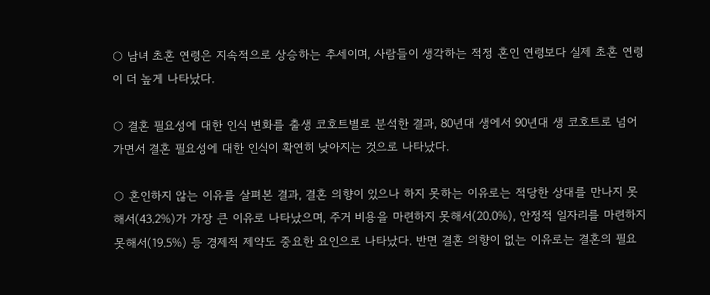○ 남녀 초혼 연령은 지속적으로 상승하는 추세이며, 사람들이 생각하는 적정 혼인 연령보다 실제 초혼 연령이 더 높게 나타났다.

○ 결혼 필요성에 대한 인식 변화를 출생 코호트별로 분석한 결과, 80년대 생에서 90년대 생 코호트로 넘어가면서 결혼 필요성에 대한 인식이 확연히 낮아지는 것으로 나타났다.

○ 혼인하지 않는 이유를 살펴본 결과, 결혼 의향이 있으나 하지 못하는 이유로는 적당한 상대를 만나지 못해서(43.2%)가 가장 큰 이유로 나타났으며, 주거 비용을 마련하지 못해서(20.0%), 안정적 일자리를 마련하지 못해서(19.5%) 등 경제적 제약도 중요한 요인으로 나타났다. 반면 결혼 의향이 없는 이유로는 결혼의 필요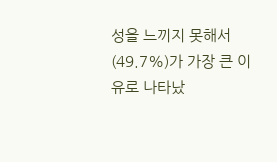성을 느끼지 못해서(49.7%)가 가장 큰 이유로 나타났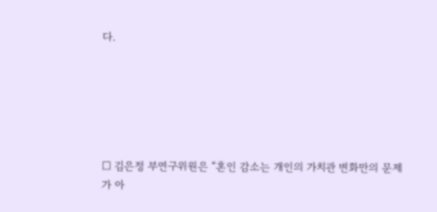다.






□ 김은정 부연구위원은 “혼인 감소는 개인의 가치관 변화만의 문제가 아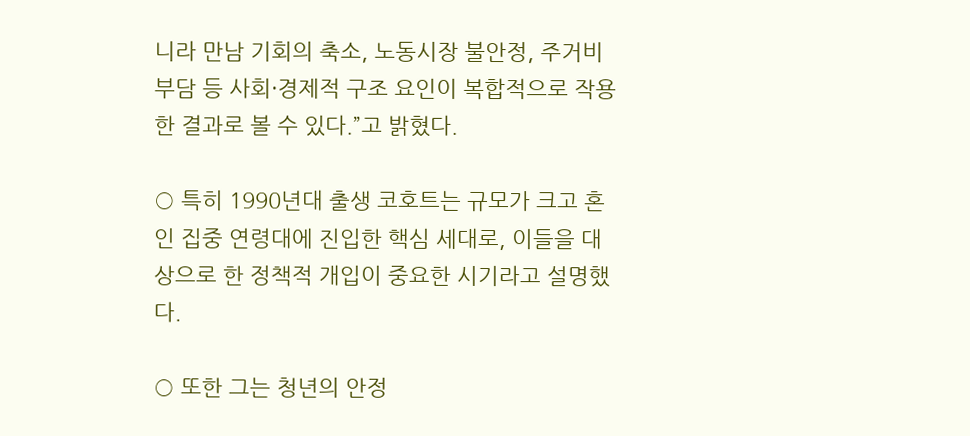니라 만남 기회의 축소, 노동시장 불안정, 주거비 부담 등 사회·경제적 구조 요인이 복합적으로 작용한 결과로 볼 수 있다.”고 밝혔다.

○ 특히 1990년대 출생 코호트는 규모가 크고 혼인 집중 연령대에 진입한 핵심 세대로, 이들을 대상으로 한 정책적 개입이 중요한 시기라고 설명했다.

○ 또한 그는 청년의 안정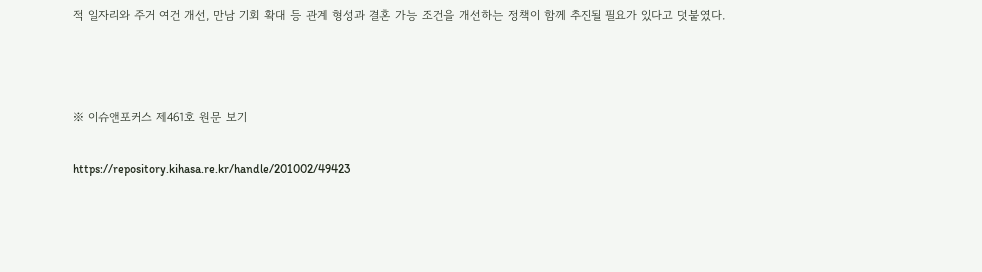적 일자리와 주거 여건 개선, 만남 기회 확대 등 관계 형성과 결혼 가능 조건을 개선하는 정책이 함께 추진될 필요가 있다고 덧붙였다.



※ 이슈앤포커스 제461호 원문 보기

https://repository.kihasa.re.kr/handle/201002/49423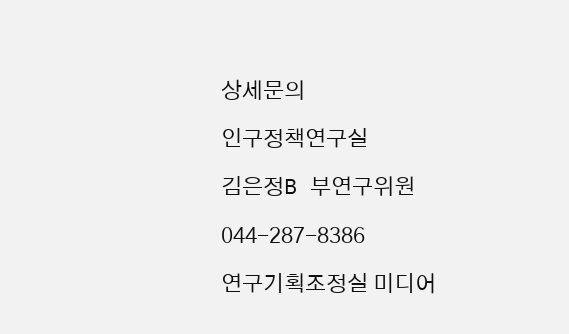상세문의

인구정책연구실

김은정B 부연구위원

044-287-8386

연구기획조정실 미디어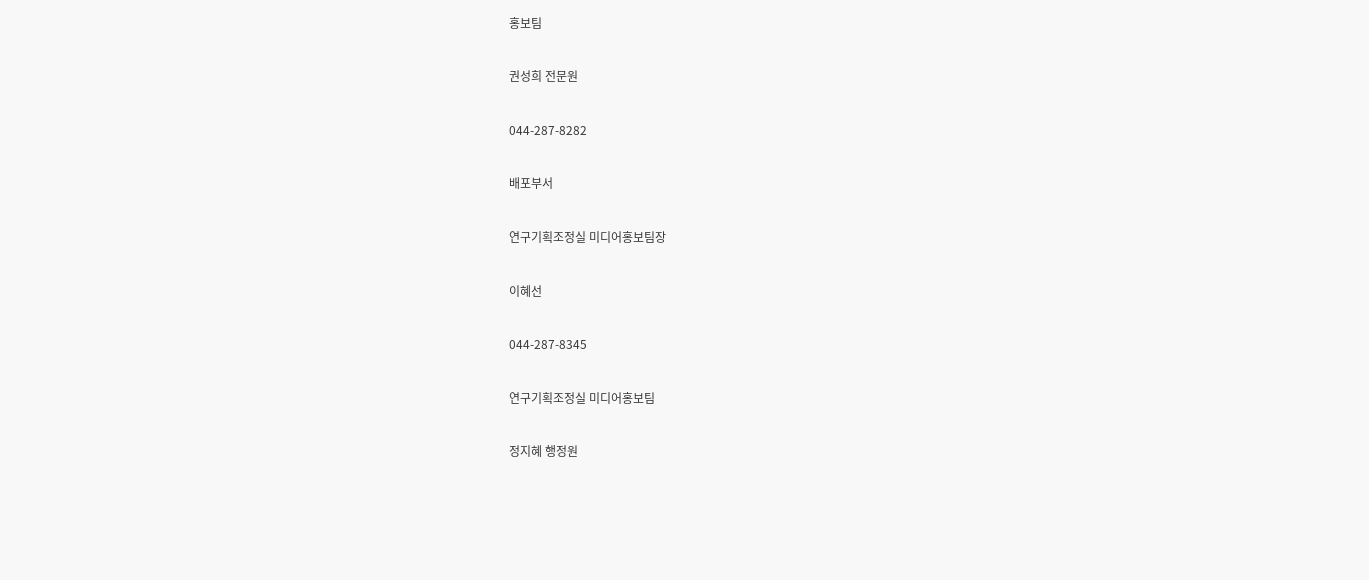홍보팀

권성희 전문원

044-287-8282

배포부서

연구기획조정실 미디어홍보팀장

이혜선

044-287-8345

연구기획조정실 미디어홍보팀

정지혜 행정원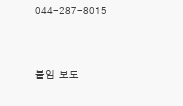044-287-8015



붙임  보도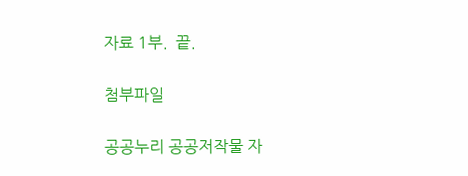자료 1부.  끝.

첨부파일

공공누리 공공저작물 자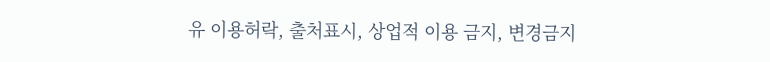유 이용허락, 출처표시, 상업적 이용 금지, 변경금지